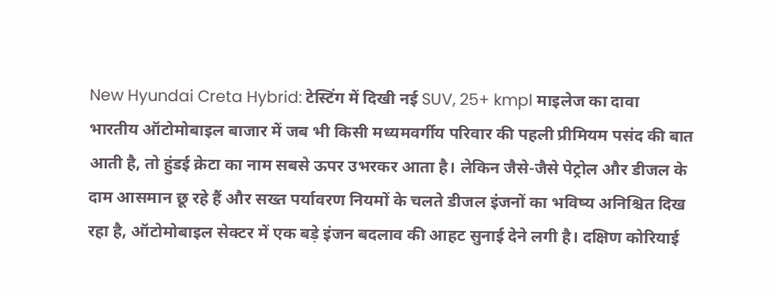New Hyundai Creta Hybrid: टेस्टिंग में दिखी नई SUV, 25+ kmpl माइलेज का दावा
भारतीय ऑटोमोबाइल बाजार में जब भी किसी मध्यमवर्गीय परिवार की पहली प्रीमियम पसंद की बात आती है, तो हुंडई क्रेटा का नाम सबसे ऊपर उभरकर आता है। लेकिन जैसे-जैसे पेट्रोल और डीजल के दाम आसमान छू रहे हैं और सख्त पर्यावरण नियमों के चलते डीजल इंजनों का भविष्य अनिश्चित दिख रहा है, ऑटोमोबाइल सेक्टर में एक बड़े इंजन बदलाव की आहट सुनाई देने लगी है। दक्षिण कोरियाई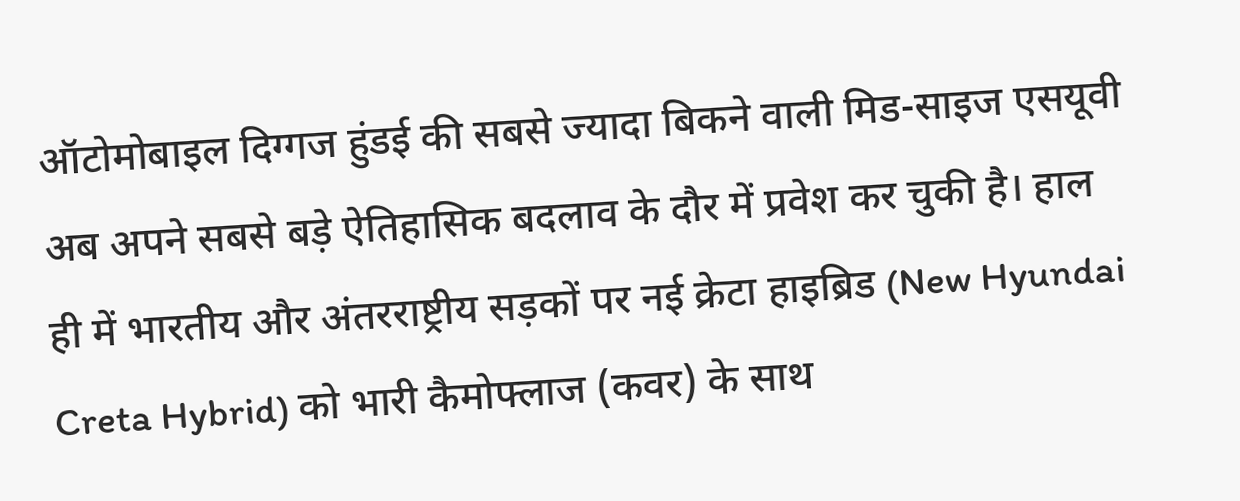ऑटोमोबाइल दिग्गज हुंडई की सबसे ज्यादा बिकने वाली मिड-साइज एसयूवी अब अपने सबसे बड़े ऐतिहासिक बदलाव के दौर में प्रवेश कर चुकी है। हाल ही में भारतीय और अंतरराष्ट्रीय सड़कों पर नई क्रेटा हाइब्रिड (New Hyundai Creta Hybrid) को भारी कैमोफ्लाज (कवर) के साथ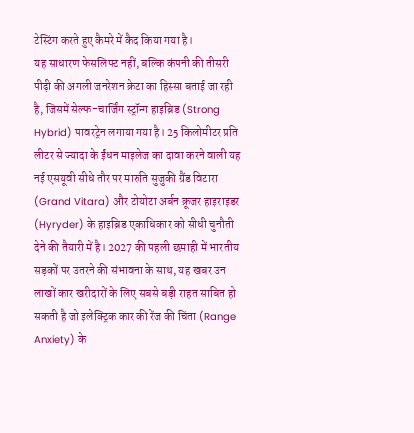टेस्टिंग करते हुए कैमरे में कैद किया गया है।
यह साधारण फेसलिफ्ट नहीं, बल्कि कंपनी की तीसरी पीढ़ी की अगली जनरेशन क्रेटा का हिस्सा बताई जा रही है, जिसमें सेल्फ-चार्जिंग स्ट्रॉन्ग हाइब्रिड (Strong Hybrid) पावरट्रेन लगाया गया है। 25 किलोमीटर प्रति लीटर से ज्यादा के ईंधन माइलेज का दावा करने वाली यह नई एसयूवी सीधे तौर पर मारुति सुजुकी ग्रैंड विटारा (Grand Vitara) और टोयोटा अर्बन क्रूजर हाइराइडर (Hyryder) के हाइब्रिड एकाधिकार को सीधी चुनौती देने की तैयारी में है। 2027 की पहली छमाही में भारतीय सड़कों पर उतरने की संभावना के साथ, यह खबर उन लाखों कार खरीदारों के लिए सबसे बड़ी राहत साबित हो सकती है जो इलेक्ट्रिक कार की रेंज की चिंता (Range Anxiety) के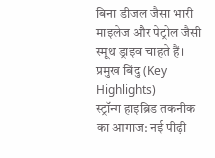बिना डीजल जैसा भारी माइलेज और पेट्रोल जैसी स्मूथ ड्राइव चाहते हैं।
प्रमुख बिंदु (Key Highlights)
स्ट्रॉन्ग हाइब्रिड तकनीक का आगाज: नई पीढ़ी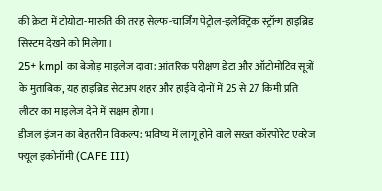की क्रेटा में टोयोटा-मारुति की तरह सेल्फ-चार्जिंग पेट्रोल-इलेक्ट्रिक स्ट्रॉन्ग हाइब्रिड सिस्टम देखने को मिलेगा।
25+ kmpl का बेजोड़ माइलेज दावा: आंतरिक परीक्षण डेटा और ऑटोमोटिव सूत्रों के मुताबिक, यह हाइब्रिड सेटअप शहर और हाईवे दोनों में 25 से 27 किमी प्रति लीटर का माइलेज देने में सक्षम होगा।
डीजल इंजन का बेहतरीन विकल्प: भविष्य में लागू होने वाले सख्त कॉरपोरेट एवरेज फ्यूल इकोनॉमी (CAFE III)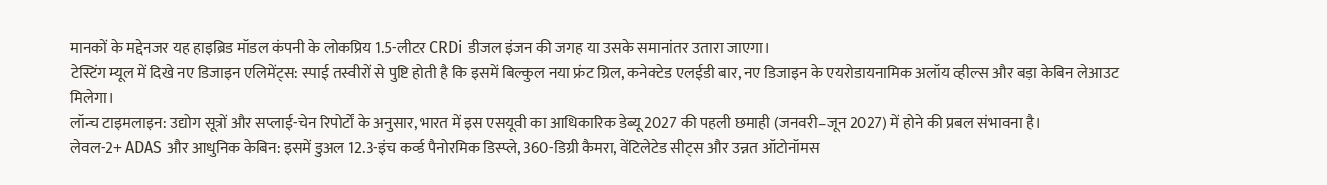मानकों के मद्देनजर यह हाइब्रिड मॉडल कंपनी के लोकप्रिय 1.5-लीटर CRDi डीजल इंजन की जगह या उसके समानांतर उतारा जाएगा।
टेस्टिंग म्यूल में दिखे नए डिजाइन एलिमेंट्स: स्पाई तस्वीरों से पुष्टि होती है कि इसमें बिल्कुल नया फ्रंट ग्रिल, कनेक्टेड एलईडी बार, नए डिजाइन के एयरोडायनामिक अलॉय व्हील्स और बड़ा केबिन लेआउट मिलेगा।
लॉन्च टाइमलाइन: उद्योग सूत्रों और सप्लाई-चेन रिपोर्टों के अनुसार, भारत में इस एसयूवी का आधिकारिक डेब्यू 2027 की पहली छमाही (जनवरी–जून 2027) में होने की प्रबल संभावना है।
लेवल-2+ ADAS और आधुनिक केबिन: इसमें डुअल 12.3-इंच कर्व्ड पैनोरमिक डिस्प्ले, 360-डिग्री कैमरा, वेंटिलेटेड सीट्स और उन्नत ऑटोनॉमस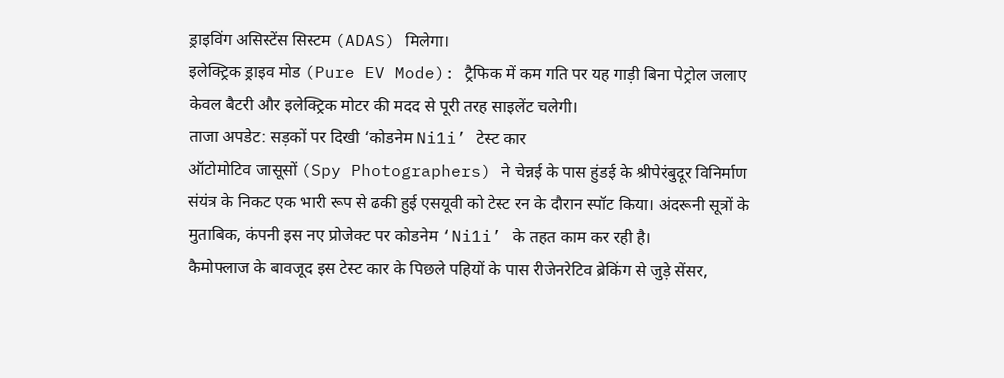ड्राइविंग असिस्टेंस सिस्टम (ADAS) मिलेगा।
इलेक्ट्रिक ड्राइव मोड (Pure EV Mode): ट्रैफिक में कम गति पर यह गाड़ी बिना पेट्रोल जलाए केवल बैटरी और इलेक्ट्रिक मोटर की मदद से पूरी तरह साइलेंट चलेगी।
ताजा अपडेट: सड़कों पर दिखी ‘कोडनेम Ni1i’ टेस्ट कार
ऑटोमोटिव जासूसों (Spy Photographers) ने चेन्नई के पास हुंडई के श्रीपेरंबुदूर विनिर्माण संयंत्र के निकट एक भारी रूप से ढकी हुई एसयूवी को टेस्ट रन के दौरान स्पॉट किया। अंदरूनी सूत्रों के मुताबिक, कंपनी इस नए प्रोजेक्ट पर कोडनेम ‘Ni1i’ के तहत काम कर रही है।
कैमोफ्लाज के बावजूद इस टेस्ट कार के पिछले पहियों के पास रीजेनरेटिव ब्रेकिंग से जुड़े सेंसर,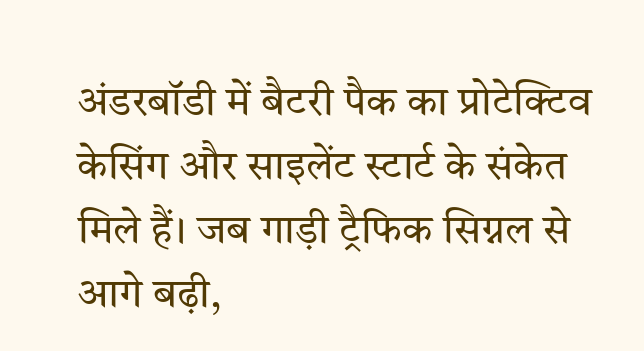अंडरबॉडी में बैटरी पैक का प्रोटेक्टिव केसिंग और साइलेंट स्टार्ट के संकेत मिले हैं। जब गाड़ी ट्रैफिक सिग्नल से आगे बढ़ी,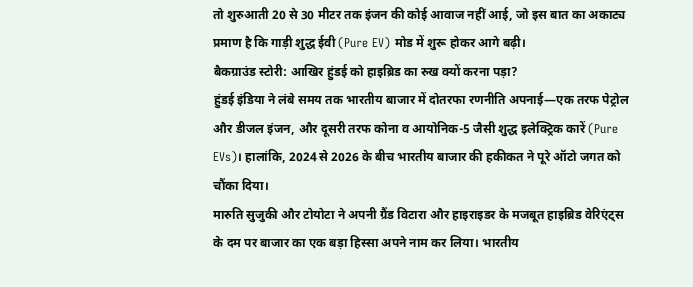तो शुरुआती 20 से 30 मीटर तक इंजन की कोई आवाज नहीं आई, जो इस बात का अकाट्य प्रमाण है कि गाड़ी शुद्ध ईवी (Pure EV) मोड में शुरू होकर आगे बढ़ी।
बैकग्राउंड स्टोरी: आखिर हुंडई को हाइब्रिड का रुख क्यों करना पड़ा?
हुंडई इंडिया ने लंबे समय तक भारतीय बाजार में दोतरफा रणनीति अपनाई—एक तरफ पेट्रोल और डीजल इंजन, और दूसरी तरफ कोना व आयोनिक-5 जैसी शुद्ध इलेक्ट्रिक कारें (Pure EVs)। हालांकि, 2024 से 2026 के बीच भारतीय बाजार की हकीकत ने पूरे ऑटो जगत को चौंका दिया।
मारुति सुजुकी और टोयोटा ने अपनी ग्रैंड विटारा और हाइराइडर के मजबूत हाइब्रिड वेरिएंट्स के दम पर बाजार का एक बड़ा हिस्सा अपने नाम कर लिया। भारतीय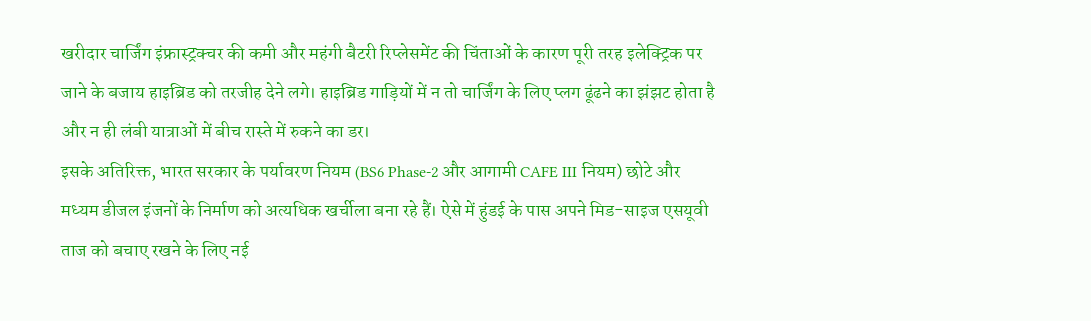खरीदार चार्जिंग इंफ्रास्ट्रक्चर की कमी और महंगी बैटरी रिप्लेसमेंट की चिंताओं के कारण पूरी तरह इलेक्ट्रिक पर जाने के बजाय हाइब्रिड को तरजीह देने लगे। हाइब्रिड गाड़ियों में न तो चार्जिंग के लिए प्लग ढूंढने का झंझट होता है और न ही लंबी यात्राओं में बीच रास्ते में रुकने का डर।
इसके अतिरिक्त, भारत सरकार के पर्यावरण नियम (BS6 Phase-2 और आगामी CAFE III नियम) छोटे और मध्यम डीजल इंजनों के निर्माण को अत्यधिक खर्चीला बना रहे हैं। ऐसे में हुंडई के पास अपने मिड-साइज एसयूवी ताज को बचाए रखने के लिए नई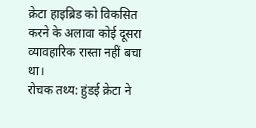क्रेटा हाइब्रिड को विकसित करने के अलावा कोई दूसरा व्यावहारिक रास्ता नहीं बचा था।
रोचक तथ्य: हुंडई क्रेटा ने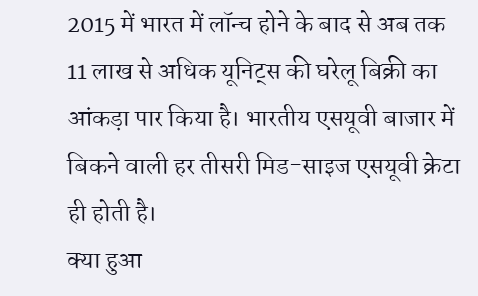2015 में भारत में लॉन्च होने के बाद से अब तक 11 लाख से अधिक यूनिट्स की घरेलू बिक्री का आंकड़ा पार किया है। भारतीय एसयूवी बाजार में बिकने वाली हर तीसरी मिड-साइज एसयूवी क्रेटा ही होती है।
क्या हुआ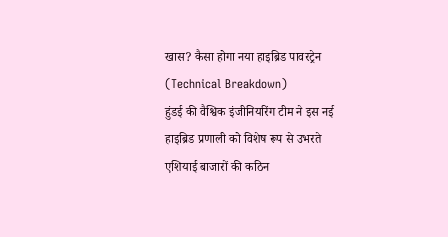खास? कैसा होगा नया हाइब्रिड पावरट्रेन (Technical Breakdown)
हुंडई की वैश्विक इंजीनियरिंग टीम ने इस नई हाइब्रिड प्रणाली को विशेष रूप से उभरते एशियाई बाजारों की कठिन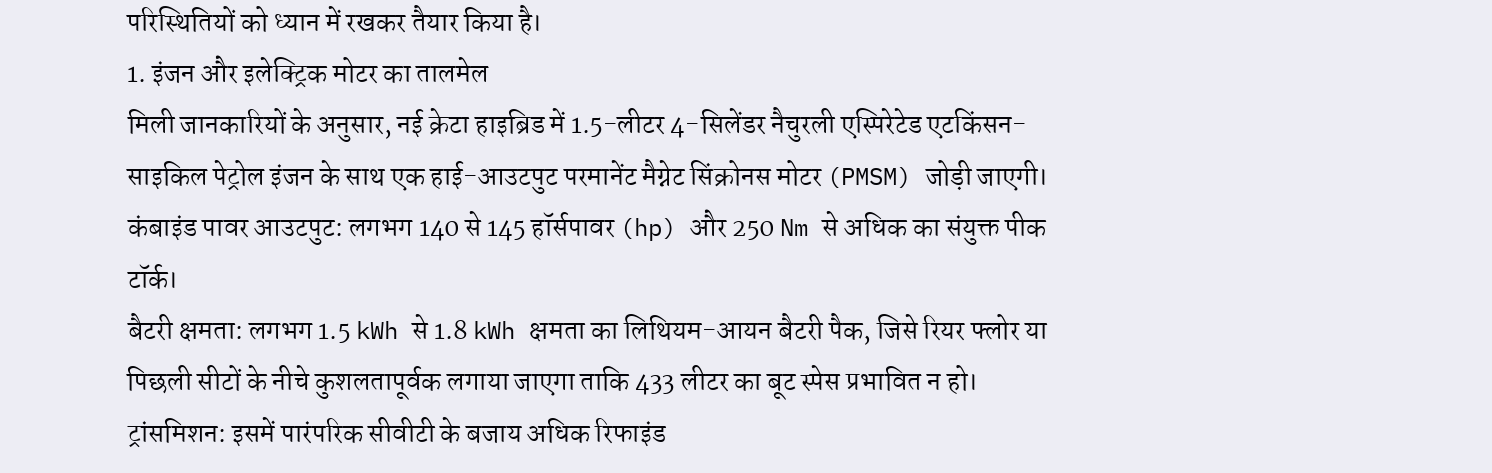परिस्थितियों को ध्यान में रखकर तैयार किया है।
1. इंजन और इलेक्ट्रिक मोटर का तालमेल
मिली जानकारियों के अनुसार, नई क्रेटा हाइब्रिड में 1.5-लीटर 4-सिलेंडर नैचुरली एस्पिरेटेड एटकिंसन-साइकिल पेट्रोल इंजन के साथ एक हाई-आउटपुट परमानेंट मैग्नेट सिंक्रोनस मोटर (PMSM) जोड़ी जाएगी।
कंबाइंड पावर आउटपुट: लगभग 140 से 145 हॉर्सपावर (hp) और 250 Nm से अधिक का संयुक्त पीक टॉर्क।
बैटरी क्षमता: लगभग 1.5 kWh से 1.8 kWh क्षमता का लिथियम-आयन बैटरी पैक, जिसे रियर फ्लोर या पिछली सीटों के नीचे कुशलतापूर्वक लगाया जाएगा ताकि 433 लीटर का बूट स्पेस प्रभावित न हो।
ट्रांसमिशन: इसमें पारंपरिक सीवीटी के बजाय अधिक रिफाइंड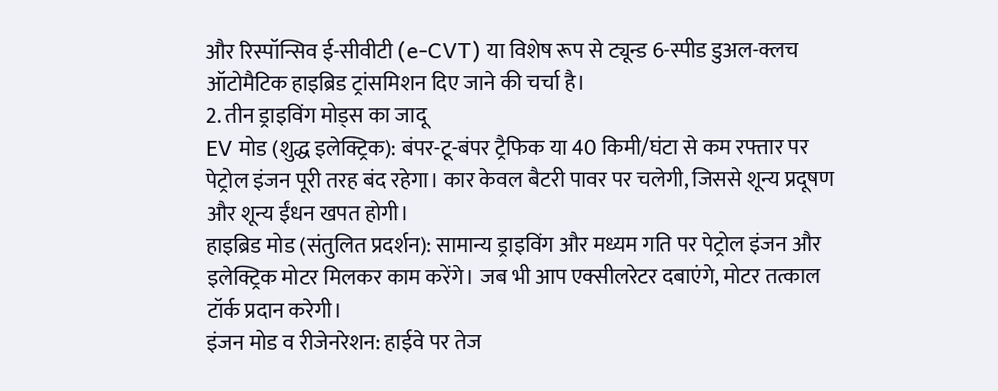और रिस्पॉन्सिव ई-सीवीटी (e-CVT) या विशेष रूप से ट्यून्ड 6-स्पीड डुअल-क्लच ऑटोमैटिक हाइब्रिड ट्रांसमिशन दिए जाने की चर्चा है।
2. तीन ड्राइविंग मोड्स का जादू
EV मोड (शुद्ध इलेक्ट्रिक): बंपर-टू-बंपर ट्रैफिक या 40 किमी/घंटा से कम रफ्तार पर पेट्रोल इंजन पूरी तरह बंद रहेगा। कार केवल बैटरी पावर पर चलेगी, जिससे शून्य प्रदूषण और शून्य ईंधन खपत होगी।
हाइब्रिड मोड (संतुलित प्रदर्शन): सामान्य ड्राइविंग और मध्यम गति पर पेट्रोल इंजन और इलेक्ट्रिक मोटर मिलकर काम करेंगे। जब भी आप एक्सीलरेटर दबाएंगे, मोटर तत्काल टॉर्क प्रदान करेगी।
इंजन मोड व रीजेनरेशन: हाईवे पर तेज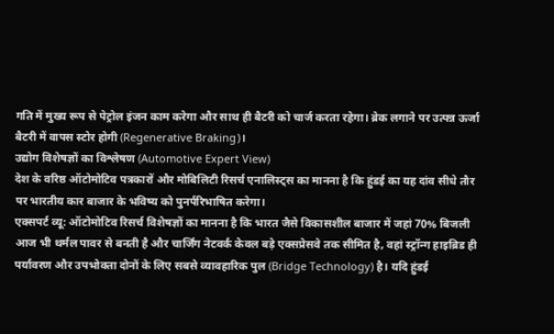गति में मुख्य रूप से पेट्रोल इंजन काम करेगा और साथ ही बैटरी को चार्ज करता रहेगा। ब्रेक लगाने पर उत्पन्न ऊर्जा बैटरी में वापस स्टोर होगी (Regenerative Braking)।
उद्योग विशेषज्ञों का विश्लेषण (Automotive Expert View)
देश के वरिष्ठ ऑटोमोटिव पत्रकारों और मोबिलिटी रिसर्च एनालिस्ट्स का मानना है कि हुंडई का यह दांव सीधे तौर पर भारतीय कार बाजार के भविष्य को पुनर्परिभाषित करेगा।
एक्सपर्ट व्यू: ऑटोमोटिव रिसर्च विशेषज्ञों का मानना है कि भारत जैसे विकासशील बाजार में जहां 70% बिजली आज भी थर्मल पावर से बनती है और चार्जिंग नेटवर्क केवल बड़े एक्सप्रेसवे तक सीमित है, वहां स्ट्रॉन्ग हाइब्रिड ही पर्यावरण और उपभोक्ता दोनों के लिए सबसे व्यावहारिक पुल (Bridge Technology) है। यदि हुंडई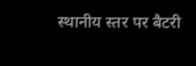स्थानीय स्तर पर बैटरी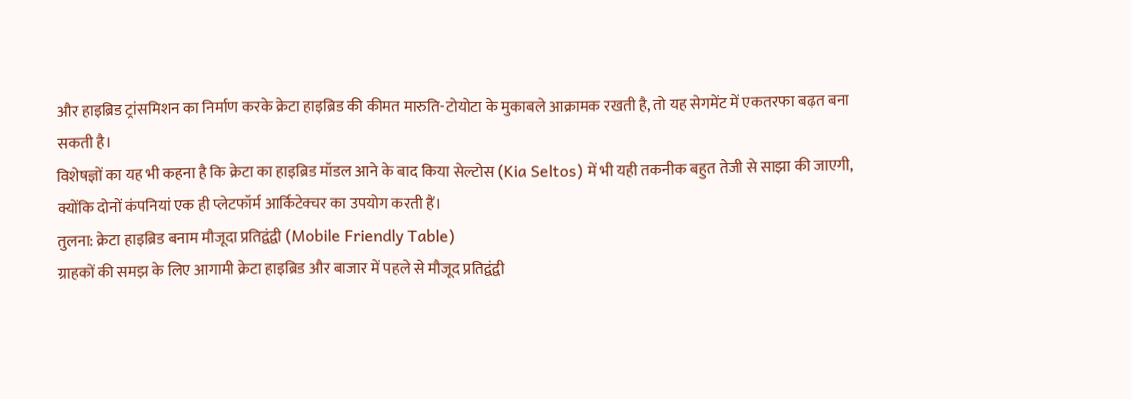और हाइब्रिड ट्रांसमिशन का निर्माण करके क्रेटा हाइब्रिड की कीमत मारुति-टोयोटा के मुकाबले आक्रामक रखती है, तो यह सेगमेंट में एकतरफा बढ़त बना सकती है।
विशेषज्ञों का यह भी कहना है कि क्रेटा का हाइब्रिड मॉडल आने के बाद किया सेल्टोस (Kia Seltos) में भी यही तकनीक बहुत तेजी से साझा की जाएगी, क्योंकि दोनों कंपनियां एक ही प्लेटफॉर्म आर्किटेक्चर का उपयोग करती हैं।
तुलना: क्रेटा हाइब्रिड बनाम मौजूदा प्रतिद्वंद्वी (Mobile Friendly Table)
ग्राहकों की समझ के लिए आगामी क्रेटा हाइब्रिड और बाजार में पहले से मौजूद प्रतिद्वंद्वी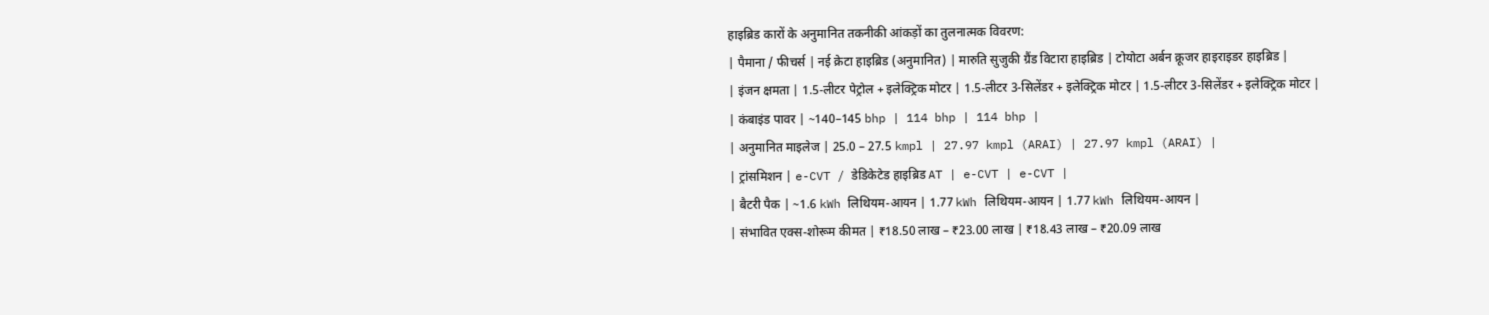हाइब्रिड कारों के अनुमानित तकनीकी आंकड़ों का तुलनात्मक विवरण:
| पैमाना / फीचर्स | नई क्रेटा हाइब्रिड (अनुमानित) | मारुति सुजुकी ग्रैंड विटारा हाइब्रिड | टोयोटा अर्बन क्रूजर हाइराइडर हाइब्रिड |
| इंजन क्षमता | 1.5-लीटर पेट्रोल + इलेक्ट्रिक मोटर | 1.5-लीटर 3-सिलेंडर + इलेक्ट्रिक मोटर | 1.5-लीटर 3-सिलेंडर + इलेक्ट्रिक मोटर |
| कंबाइंड पावर | ~140–145 bhp | 114 bhp | 114 bhp |
| अनुमानित माइलेज | 25.0 – 27.5 kmpl | 27.97 kmpl (ARAI) | 27.97 kmpl (ARAI) |
| ट्रांसमिशन | e-CVT / डेडिकेटेड हाइब्रिड AT | e-CVT | e-CVT |
| बैटरी पैक | ~1.6 kWh लिथियम-आयन | 1.77 kWh लिथियम-आयन | 1.77 kWh लिथियम-आयन |
| संभावित एक्स-शोरूम कीमत | ₹18.50 लाख – ₹23.00 लाख | ₹18.43 लाख – ₹20.09 लाख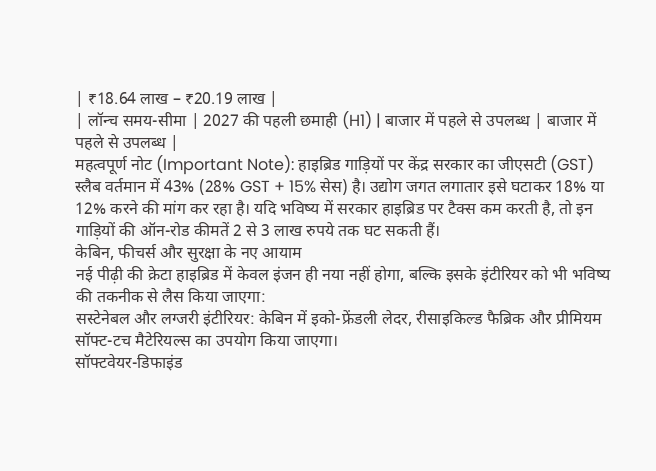| ₹18.64 लाख – ₹20.19 लाख |
| लॉन्च समय-सीमा | 2027 की पहली छमाही (H1) | बाजार में पहले से उपलब्ध | बाजार में पहले से उपलब्ध |
महत्वपूर्ण नोट (Important Note): हाइब्रिड गाड़ियों पर केंद्र सरकार का जीएसटी (GST) स्लैब वर्तमान में 43% (28% GST + 15% सेस) है। उद्योग जगत लगातार इसे घटाकर 18% या 12% करने की मांग कर रहा है। यदि भविष्य में सरकार हाइब्रिड पर टैक्स कम करती है, तो इन गाड़ियों की ऑन-रोड कीमतें 2 से 3 लाख रुपये तक घट सकती हैं।
केबिन, फीचर्स और सुरक्षा के नए आयाम
नई पीढ़ी की क्रेटा हाइब्रिड में केवल इंजन ही नया नहीं होगा, बल्कि इसके इंटीरियर को भी भविष्य की तकनीक से लैस किया जाएगा:
सस्टेनेबल और लग्जरी इंटीरियर: केबिन में इको-फ्रेंडली लेदर, रीसाइकिल्ड फैब्रिक और प्रीमियम सॉफ्ट-टच मैटेरियल्स का उपयोग किया जाएगा।
सॉफ्टवेयर-डिफाइंड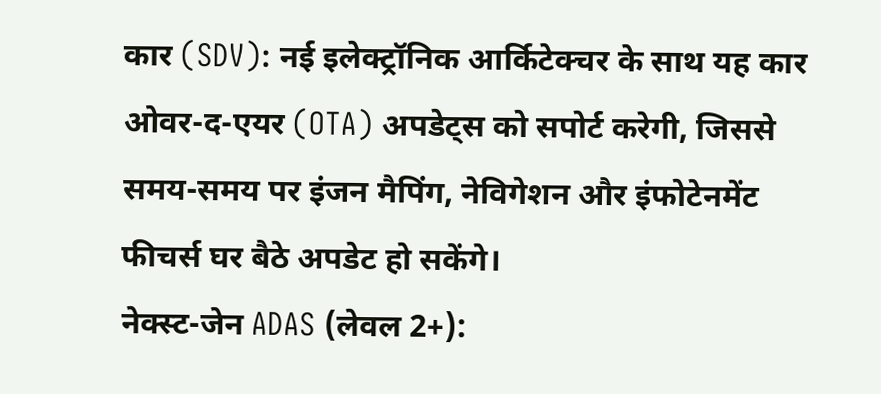कार (SDV): नई इलेक्ट्रॉनिक आर्किटेक्चर के साथ यह कार ओवर-द-एयर (OTA) अपडेट्स को सपोर्ट करेगी, जिससे समय-समय पर इंजन मैपिंग, नेविगेशन और इंफोटेनमेंट फीचर्स घर बैठे अपडेट हो सकेंगे।
नेक्स्ट-जेन ADAS (लेवल 2+):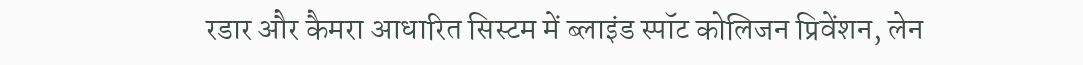रडार और कैमरा आधारित सिस्टम में ब्लाइंड स्पॉट कोलिजन प्रिवेंशन, लेन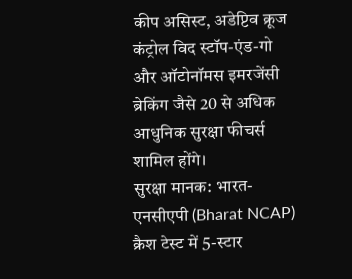कीप असिस्ट, अडेप्टिव क्रूज कंट्रोल विद स्टॉप-एंड-गो और ऑटोनॉमस इमरजेंसी ब्रेकिंग जैसे 20 से अधिक आधुनिक सुरक्षा फीचर्स शामिल होंगे।
सुरक्षा मानक: भारत-एनसीएपी (Bharat NCAP) क्रैश टेस्ट में 5-स्टार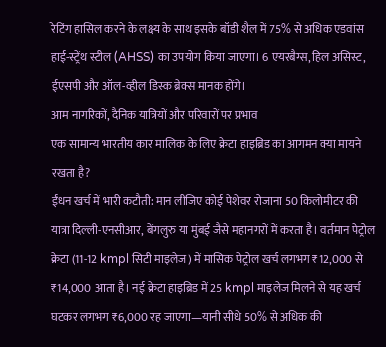रेटिंग हासिल करने के लक्ष्य के साथ इसके बॉडी शैल में 75% से अधिक एडवांस हाई-स्ट्रेंथ स्टील (AHSS) का उपयोग किया जाएगा। 6 एयरबैग्स, हिल असिस्ट, ईएसपी और ऑल-व्हील डिस्क ब्रेक्स मानक होंगे।
आम नागरिकों, दैनिक यात्रियों और परिवारों पर प्रभाव
एक सामान्य भारतीय कार मालिक के लिए क्रेटा हाइब्रिड का आगमन क्या मायने रखता है?
ईंधन खर्च में भारी कटौती: मान लीजिए कोई पेशेवर रोजाना 50 किलोमीटर की यात्रा दिल्ली-एनसीआर, बेंगलुरु या मुंबई जैसे महानगरों में करता है। वर्तमान पेट्रोल क्रेटा (11-12 kmpl सिटी माइलेज) में मासिक पेट्रोल खर्च लगभग ₹12,000 से ₹14,000 आता है। नई क्रेटा हाइब्रिड में 25 kmpl माइलेज मिलने से यह खर्च घटकर लगभग ₹6,000 रह जाएगा—यानी सीधे 50% से अधिक की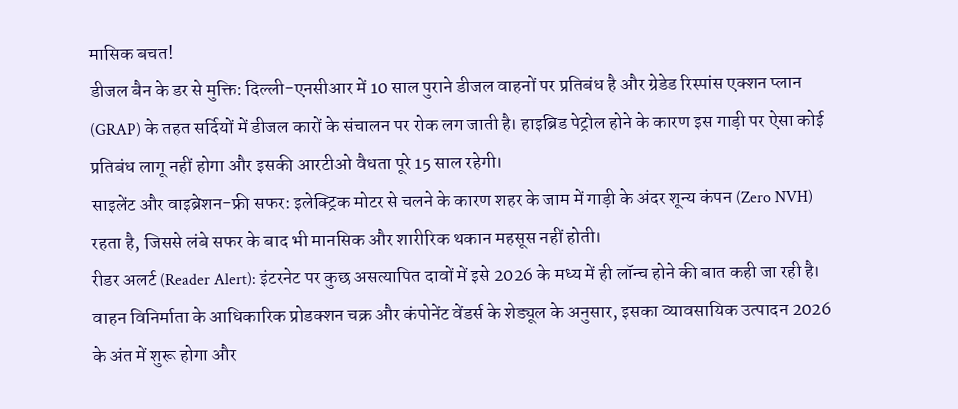मासिक बचत!
डीजल बैन के डर से मुक्ति: दिल्ली-एनसीआर में 10 साल पुराने डीजल वाहनों पर प्रतिबंध है और ग्रेडेड रिस्पांस एक्शन प्लान (GRAP) के तहत सर्दियों में डीजल कारों के संचालन पर रोक लग जाती है। हाइब्रिड पेट्रोल होने के कारण इस गाड़ी पर ऐसा कोई प्रतिबंध लागू नहीं होगा और इसकी आरटीओ वैधता पूरे 15 साल रहेगी।
साइलेंट और वाइब्रेशन-फ्री सफर: इलेक्ट्रिक मोटर से चलने के कारण शहर के जाम में गाड़ी के अंदर शून्य कंपन (Zero NVH) रहता है, जिससे लंबे सफर के बाद भी मानसिक और शारीरिक थकान महसूस नहीं होती।
रीडर अलर्ट (Reader Alert): इंटरनेट पर कुछ असत्यापित दावों में इसे 2026 के मध्य में ही लॉन्च होने की बात कही जा रही है। वाहन विनिर्माता के आधिकारिक प्रोडक्शन चक्र और कंपोनेंट वेंडर्स के शेड्यूल के अनुसार, इसका व्यावसायिक उत्पादन 2026 के अंत में शुरू होगा और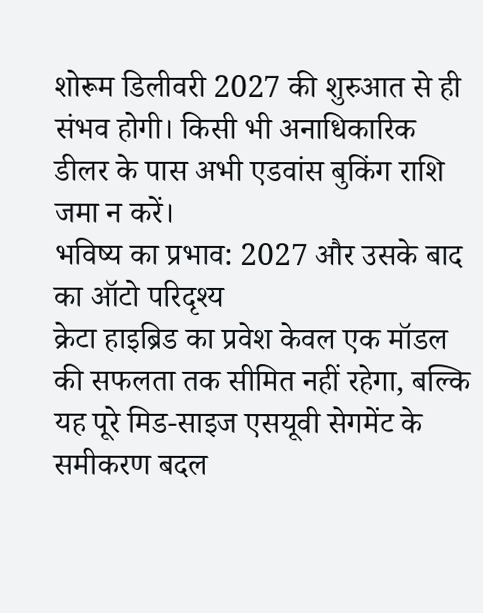शोरूम डिलीवरी 2027 की शुरुआत से ही संभव होगी। किसी भी अनाधिकारिक डीलर के पास अभी एडवांस बुकिंग राशि जमा न करें।
भविष्य का प्रभाव: 2027 और उसके बाद का ऑटो परिदृश्य
क्रेटा हाइब्रिड का प्रवेश केवल एक मॉडल की सफलता तक सीमित नहीं रहेगा, बल्कि यह पूरे मिड-साइज एसयूवी सेगमेंट के समीकरण बदल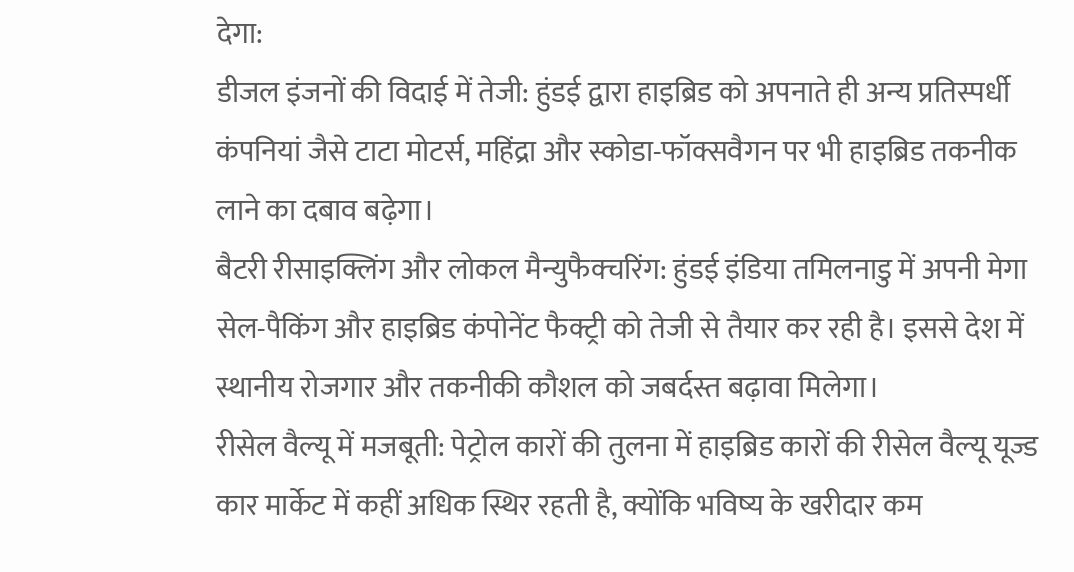देगा:
डीजल इंजनों की विदाई में तेजी: हुंडई द्वारा हाइब्रिड को अपनाते ही अन्य प्रतिस्पर्धी कंपनियां जैसे टाटा मोटर्स, महिंद्रा और स्कोडा-फॉक्सवैगन पर भी हाइब्रिड तकनीक लाने का दबाव बढ़ेगा।
बैटरी रीसाइक्लिंग और लोकल मैन्युफैक्चरिंग: हुंडई इंडिया तमिलनाडु में अपनी मेगा सेल-पैकिंग और हाइब्रिड कंपोनेंट फैक्ट्री को तेजी से तैयार कर रही है। इससे देश में स्थानीय रोजगार और तकनीकी कौशल को जबर्दस्त बढ़ावा मिलेगा।
रीसेल वैल्यू में मजबूती: पेट्रोल कारों की तुलना में हाइब्रिड कारों की रीसेल वैल्यू यूज्ड कार मार्केट में कहीं अधिक स्थिर रहती है, क्योंकि भविष्य के खरीदार कम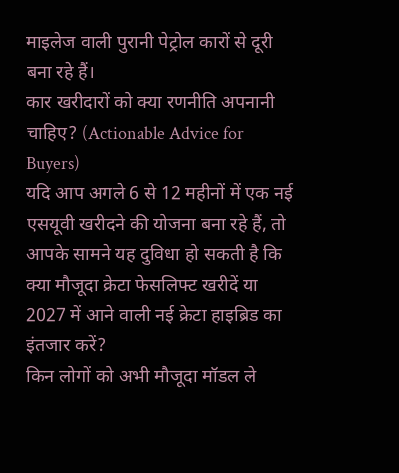माइलेज वाली पुरानी पेट्रोल कारों से दूरी बना रहे हैं।
कार खरीदारों को क्या रणनीति अपनानी चाहिए? (Actionable Advice for Buyers)
यदि आप अगले 6 से 12 महीनों में एक नई एसयूवी खरीदने की योजना बना रहे हैं, तो आपके सामने यह दुविधा हो सकती है कि क्या मौजूदा क्रेटा फेसलिफ्ट खरीदें या 2027 में आने वाली नई क्रेटा हाइब्रिड का इंतजार करें?
किन लोगों को अभी मौजूदा मॉडल ले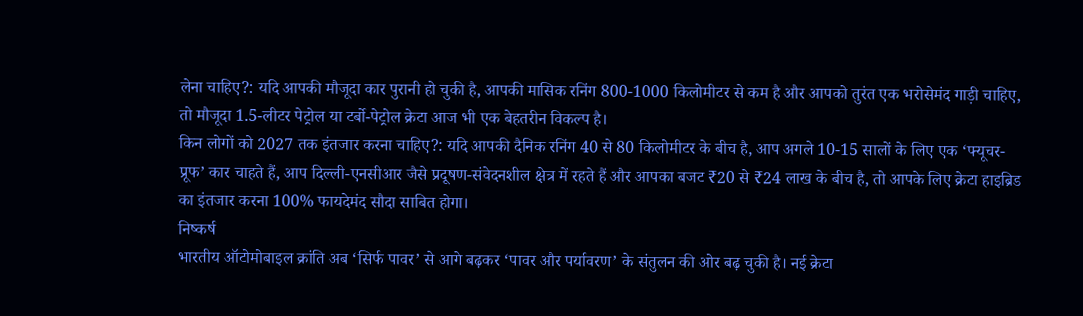लेना चाहिए?: यदि आपकी मौजूदा कार पुरानी हो चुकी है, आपकी मासिक रनिंग 800-1000 किलोमीटर से कम है और आपको तुरंत एक भरोसेमंद गाड़ी चाहिए, तो मौजूदा 1.5-लीटर पेट्रोल या टर्बो-पेट्रोल क्रेटा आज भी एक बेहतरीन विकल्प है।
किन लोगों को 2027 तक इंतजार करना चाहिए?: यदि आपकी दैनिक रनिंग 40 से 80 किलोमीटर के बीच है, आप अगले 10-15 सालों के लिए एक ‘फ्यूचर-प्रूफ’ कार चाहते हैं, आप दिल्ली-एनसीआर जैसे प्रदूषण-संवेदनशील क्षेत्र में रहते हैं और आपका बजट ₹20 से ₹24 लाख के बीच है, तो आपके लिए क्रेटा हाइब्रिड का इंतजार करना 100% फायदेमंद सौदा साबित होगा।
निष्कर्ष
भारतीय ऑटोमोबाइल क्रांति अब ‘सिर्फ पावर’ से आगे बढ़कर ‘पावर और पर्यावरण’ के संतुलन की ओर बढ़ चुकी है। नई क्रेटा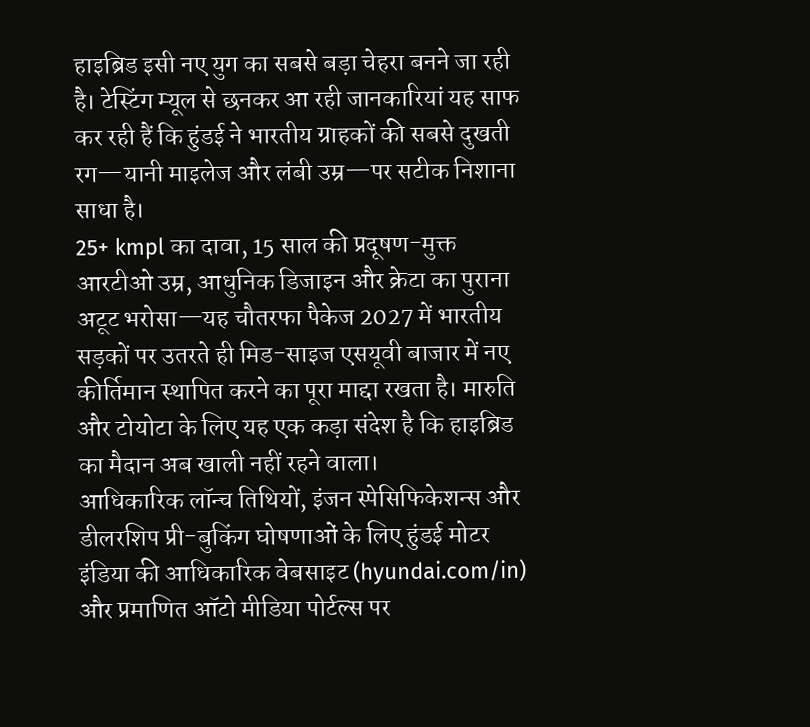हाइब्रिड इसी नए युग का सबसे बड़ा चेहरा बनने जा रही है। टेस्टिंग म्यूल से छनकर आ रही जानकारियां यह साफ कर रही हैं कि हुंडई ने भारतीय ग्राहकों की सबसे दुखती रग—यानी माइलेज और लंबी उम्र—पर सटीक निशाना साधा है।
25+ kmpl का दावा, 15 साल की प्रदूषण-मुक्त आरटीओ उम्र, आधुनिक डिजाइन और क्रेटा का पुराना अटूट भरोसा—यह चौतरफा पैकेज 2027 में भारतीय सड़कों पर उतरते ही मिड-साइज एसयूवी बाजार में नए कीर्तिमान स्थापित करने का पूरा माद्दा रखता है। मारुति और टोयोटा के लिए यह एक कड़ा संदेश है कि हाइब्रिड का मैदान अब खाली नहीं रहने वाला।
आधिकारिक लॉन्च तिथियों, इंजन स्पेसिफिकेशन्स और डीलरशिप प्री-बुकिंग घोषणाओं के लिए हुंडई मोटर इंडिया की आधिकारिक वेबसाइट (hyundai.com/in) और प्रमाणित ऑटो मीडिया पोर्टल्स पर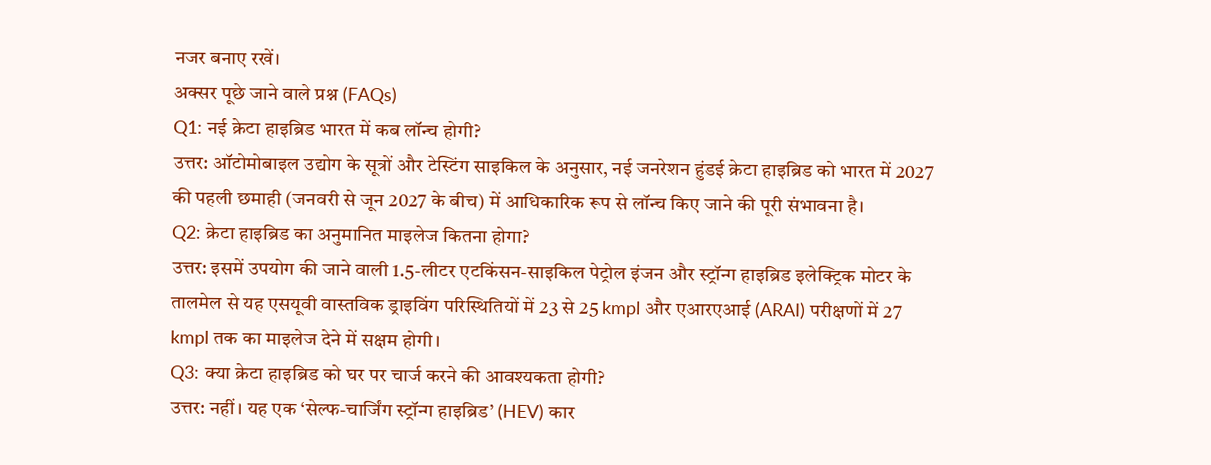नजर बनाए रखें।
अक्सर पूछे जाने वाले प्रश्न (FAQs)
Q1: नई क्रेटा हाइब्रिड भारत में कब लॉन्च होगी?
उत्तर: ऑटोमोबाइल उद्योग के सूत्रों और टेस्टिंग साइकिल के अनुसार, नई जनरेशन हुंडई क्रेटा हाइब्रिड को भारत में 2027 की पहली छमाही (जनवरी से जून 2027 के बीच) में आधिकारिक रूप से लॉन्च किए जाने की पूरी संभावना है।
Q2: क्रेटा हाइब्रिड का अनुमानित माइलेज कितना होगा?
उत्तर: इसमें उपयोग की जाने वाली 1.5-लीटर एटकिंसन-साइकिल पेट्रोल इंजन और स्ट्रॉन्ग हाइब्रिड इलेक्ट्रिक मोटर के तालमेल से यह एसयूवी वास्तविक ड्राइविंग परिस्थितियों में 23 से 25 kmpl और एआरएआई (ARAI) परीक्षणों में 27 kmpl तक का माइलेज देने में सक्षम होगी।
Q3: क्या क्रेटा हाइब्रिड को घर पर चार्ज करने की आवश्यकता होगी?
उत्तर: नहीं। यह एक ‘सेल्फ-चार्जिंग स्ट्रॉन्ग हाइब्रिड’ (HEV) कार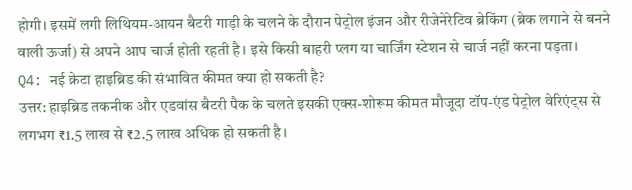होगी। इसमें लगी लिथियम-आयन बैटरी गाड़ी के चलने के दौरान पेट्रोल इंजन और रीजेनेरेटिव ब्रेकिंग (ब्रेक लगाने से बनने वाली ऊर्जा) से अपने आप चार्ज होती रहती है। इसे किसी बाहरी प्लग या चार्जिंग स्टेशन से चार्ज नहीं करना पड़ता।
Q4: नई क्रेटा हाइब्रिड की संभावित कीमत क्या हो सकती है?
उत्तर: हाइब्रिड तकनीक और एडवांस बैटरी पैक के चलते इसकी एक्स-शोरूम कीमत मौजूदा टॉप-एंड पेट्रोल वेरिएंट्स से लगभग ₹1.5 लाख से ₹2.5 लाख अधिक हो सकती है।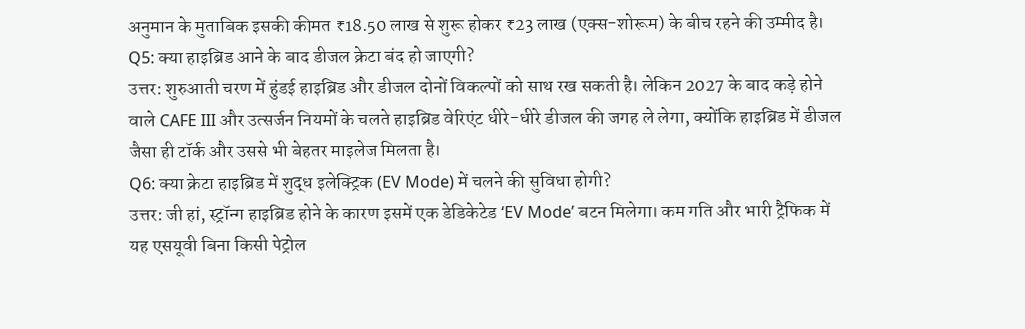अनुमान के मुताबिक इसकी कीमत ₹18.50 लाख से शुरू होकर ₹23 लाख (एक्स-शोरूम) के बीच रहने की उम्मीद है।
Q5: क्या हाइब्रिड आने के बाद डीजल क्रेटा बंद हो जाएगी?
उत्तर: शुरुआती चरण में हुंडई हाइब्रिड और डीजल दोनों विकल्पों को साथ रख सकती है। लेकिन 2027 के बाद कड़े होने वाले CAFE III और उत्सर्जन नियमों के चलते हाइब्रिड वेरिएंट धीरे-धीरे डीजल की जगह ले लेगा, क्योंकि हाइब्रिड में डीजल जैसा ही टॉर्क और उससे भी बेहतर माइलेज मिलता है।
Q6: क्या क्रेटा हाइब्रिड में शुद्ध इलेक्ट्रिक (EV Mode) में चलने की सुविधा होगी?
उत्तर: जी हां, स्ट्रॉन्ग हाइब्रिड होने के कारण इसमें एक डेडिकेटेड ‘EV Mode’ बटन मिलेगा। कम गति और भारी ट्रैफिक में यह एसयूवी बिना किसी पेट्रोल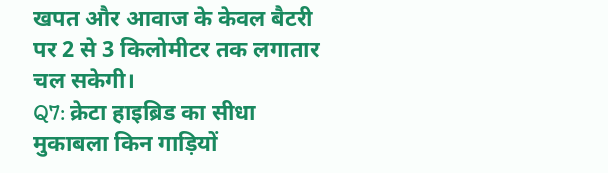खपत और आवाज के केवल बैटरी पर 2 से 3 किलोमीटर तक लगातार चल सकेगी।
Q7: क्रेटा हाइब्रिड का सीधा मुकाबला किन गाड़ियों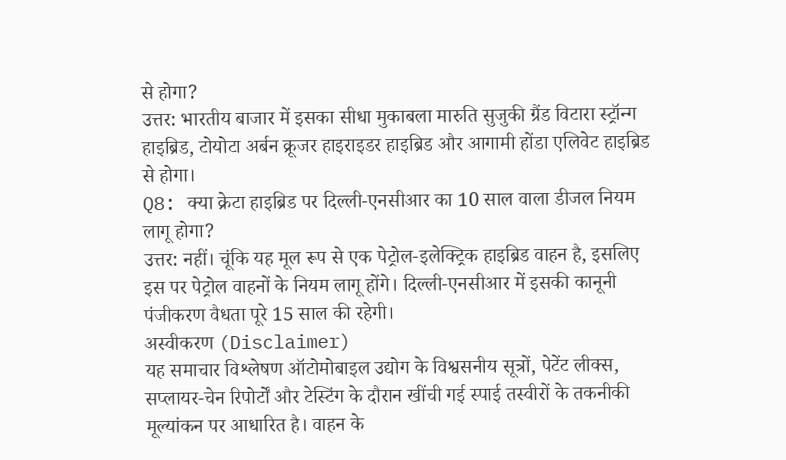से होगा?
उत्तर: भारतीय बाजार में इसका सीधा मुकाबला मारुति सुजुकी ग्रैंड विटारा स्ट्रॉन्ग हाइब्रिड, टोयोटा अर्बन क्रूजर हाइराइडर हाइब्रिड और आगामी होंडा एलिवेट हाइब्रिड से होगा।
Q8: क्या क्रेटा हाइब्रिड पर दिल्ली-एनसीआर का 10 साल वाला डीजल नियम लागू होगा?
उत्तर: नहीं। चूंकि यह मूल रूप से एक पेट्रोल-इलेक्ट्रिक हाइब्रिड वाहन है, इसलिए इस पर पेट्रोल वाहनों के नियम लागू होंगे। दिल्ली-एनसीआर में इसकी कानूनी पंजीकरण वैधता पूरे 15 साल की रहेगी।
अस्वीकरण (Disclaimer)
यह समाचार विश्लेषण ऑटोमोबाइल उद्योग के विश्वसनीय सूत्रों, पेटेंट लीक्स, सप्लायर-चेन रिपोर्टों और टेस्टिंग के दौरान खींची गई स्पाई तस्वीरों के तकनीकी मूल्यांकन पर आधारित है। वाहन के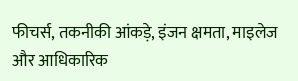फीचर्स, तकनीकी आंकड़े, इंजन क्षमता, माइलेज और आधिकारिक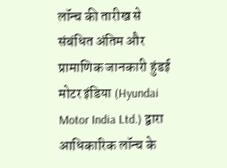लॉन्च की तारीख से संबंधित अंतिम और प्रामाणिक जानकारी हुंडई मोटर इंडिया (Hyundai Motor India Ltd.) द्वारा आधिकारिक लॉन्च के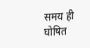समय ही घोषित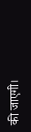की जाएगी।